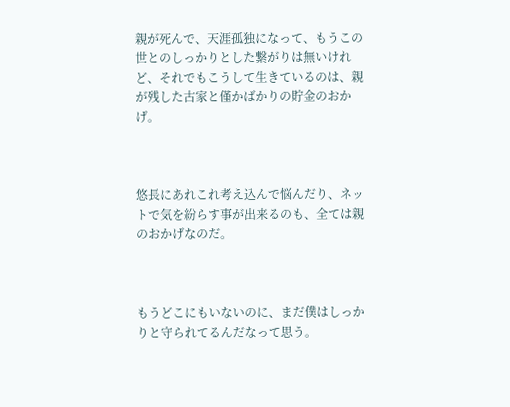親が死んで、天涯孤独になって、もうこの世とのしっかりとした繋がりは無いけれど、それでもこうして生きているのは、親が残した古家と僅かばかりの貯金のおかげ。



悠長にあれこれ考え込んで悩んだり、ネットで気を紛らす事が出来るのも、全ては親のおかげなのだ。



もうどこにもいないのに、まだ僕はしっかりと守られてるんだなって思う。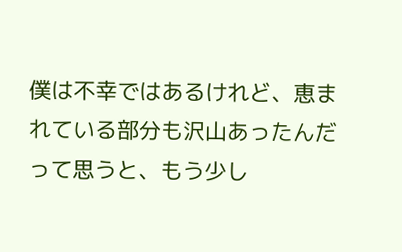僕は不幸ではあるけれど、恵まれている部分も沢山あったんだって思うと、もう少し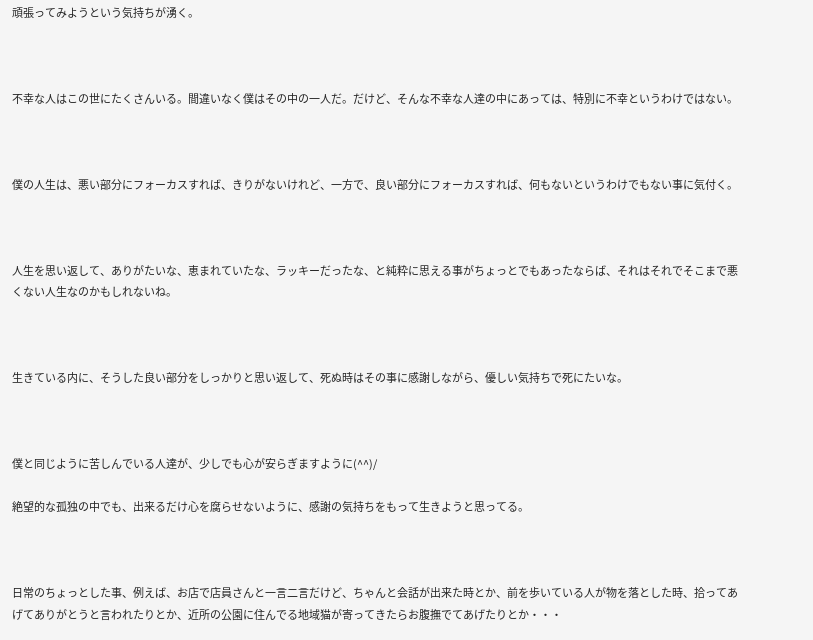頑張ってみようという気持ちが湧く。



不幸な人はこの世にたくさんいる。間違いなく僕はその中の一人だ。だけど、そんな不幸な人達の中にあっては、特別に不幸というわけではない。



僕の人生は、悪い部分にフォーカスすれば、きりがないけれど、一方で、良い部分にフォーカスすれば、何もないというわけでもない事に気付く。



人生を思い返して、ありがたいな、恵まれていたな、ラッキーだったな、と純粋に思える事がちょっとでもあったならば、それはそれでそこまで悪くない人生なのかもしれないね。



生きている内に、そうした良い部分をしっかりと思い返して、死ぬ時はその事に感謝しながら、優しい気持ちで死にたいな。



僕と同じように苦しんでいる人達が、少しでも心が安らぎますように(^^)/

絶望的な孤独の中でも、出来るだけ心を腐らせないように、感謝の気持ちをもって生きようと思ってる。



日常のちょっとした事、例えば、お店で店員さんと一言二言だけど、ちゃんと会話が出来た時とか、前を歩いている人が物を落とした時、拾ってあげてありがとうと言われたりとか、近所の公園に住んでる地域猫が寄ってきたらお腹撫でてあげたりとか・・・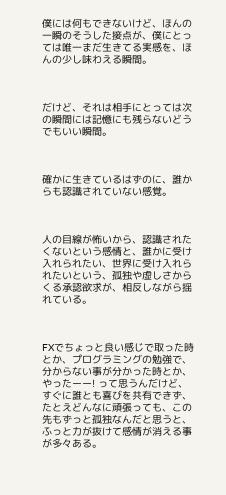僕には何もできないけど、ほんの一瞬のそうした接点が、僕にとっては唯一まだ生きてる実感を、ほんの少し味わえる瞬間。



だけど、それは相手にとっては次の瞬間には記憶にも残らないどうでもいい瞬間。



確かに生きているはずのに、誰からも認識されていない感覚。



人の目線が怖いから、認識されたくないという感情と、誰かに受け入れられたい、世界に受け入れられたいという、孤独や虚しさからくる承認欲求が、相反しながら揺れている。



FXでちょっと良い感じで取った時とか、プログラミングの勉強で、分からない事が分かった時とか、やったーー! って思うんだけど、すぐに誰とも喜びを共有できず、たとえどんなに頑張っても、この先もずっと孤独なんだと思うと、ふっと力が抜けて感情が消える事が多々ある。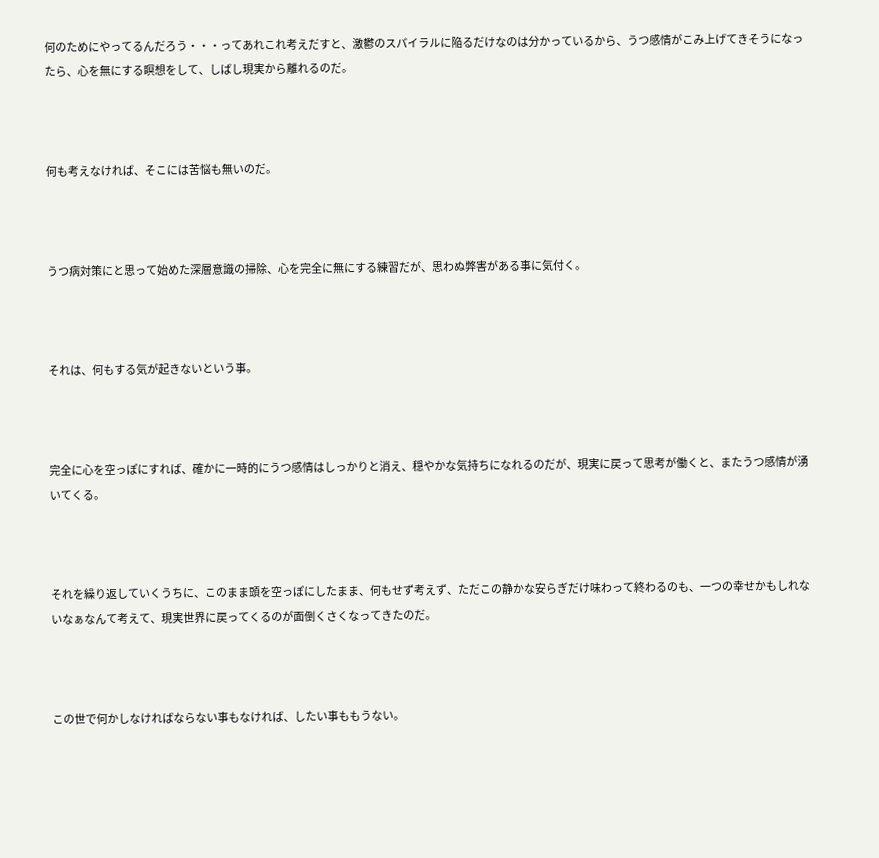何のためにやってるんだろう・・・ってあれこれ考えだすと、激鬱のスパイラルに陥るだけなのは分かっているから、うつ感情がこみ上げてきそうになったら、心を無にする瞑想をして、しばし現実から離れるのだ。



何も考えなければ、そこには苦悩も無いのだ。



うつ病対策にと思って始めた深層意識の掃除、心を完全に無にする練習だが、思わぬ弊害がある事に気付く。



それは、何もする気が起きないという事。



完全に心を空っぽにすれば、確かに一時的にうつ感情はしっかりと消え、穏やかな気持ちになれるのだが、現実に戻って思考が働くと、またうつ感情が湧いてくる。



それを繰り返していくうちに、このまま頭を空っぽにしたまま、何もせず考えず、ただこの静かな安らぎだけ味わって終わるのも、一つの幸せかもしれないなぁなんて考えて、現実世界に戻ってくるのが面倒くさくなってきたのだ。



この世で何かしなければならない事もなければ、したい事ももうない。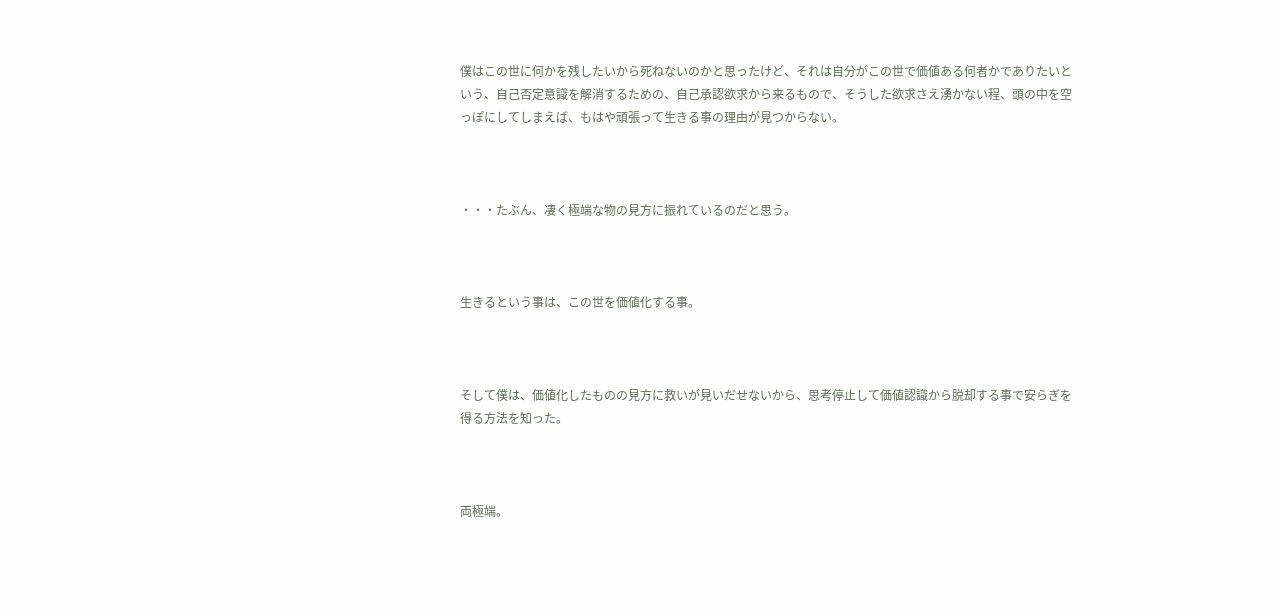僕はこの世に何かを残したいから死ねないのかと思ったけど、それは自分がこの世で価値ある何者かでありたいという、自己否定意識を解消するための、自己承認欲求から来るもので、そうした欲求さえ湧かない程、頭の中を空っぽにしてしまえば、もはや頑張って生きる事の理由が見つからない。



・・・たぶん、凄く極端な物の見方に振れているのだと思う。



生きるという事は、この世を価値化する事。



そして僕は、価値化したものの見方に救いが見いだせないから、思考停止して価値認識から脱却する事で安らぎを得る方法を知った。



両極端。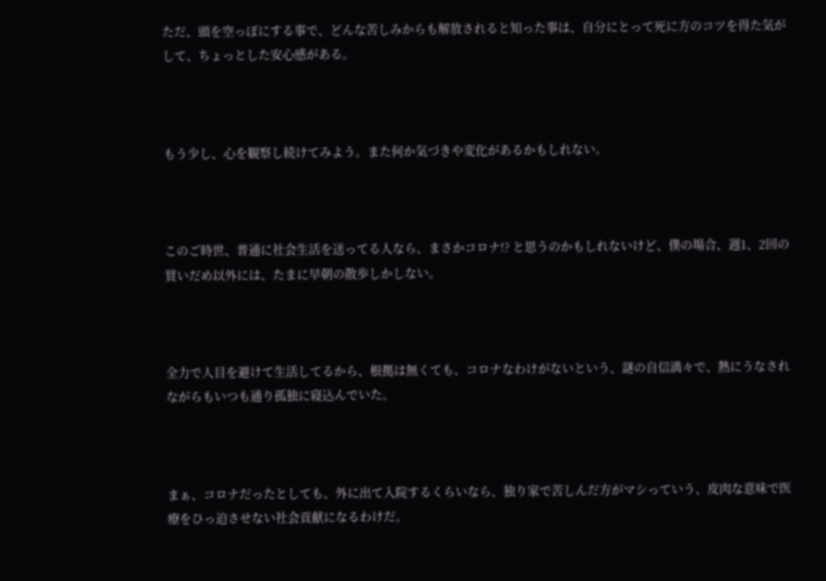ただ、頭を空っぽにする事で、どんな苦しみからも解放されると知った事は、自分にとって死に方のコツを得た気がして、ちょっとした安心感がある。



もう少し、心を観察し続けてみよう。また何か気づきや変化があるかもしれない。



このご時世、普通に社会生活を送ってる人なら、まさかコロナ!? と思うのかもしれないけど、僕の場合、週1、2回の買いだめ以外には、たまに早朝の散歩しかしない。



全力で人目を避けて生活してるから、根拠は無くても、コロナなわけがないという、謎の自信満々で、熱にうなされながらもいつも通り孤独に寝込んでいた。



まぁ、コロナだったとしても、外に出て入院するくらいなら、独り家で苦しんだ方がマシっていう、皮肉な意味で医療をひっ迫させない社会貢献になるわけだ。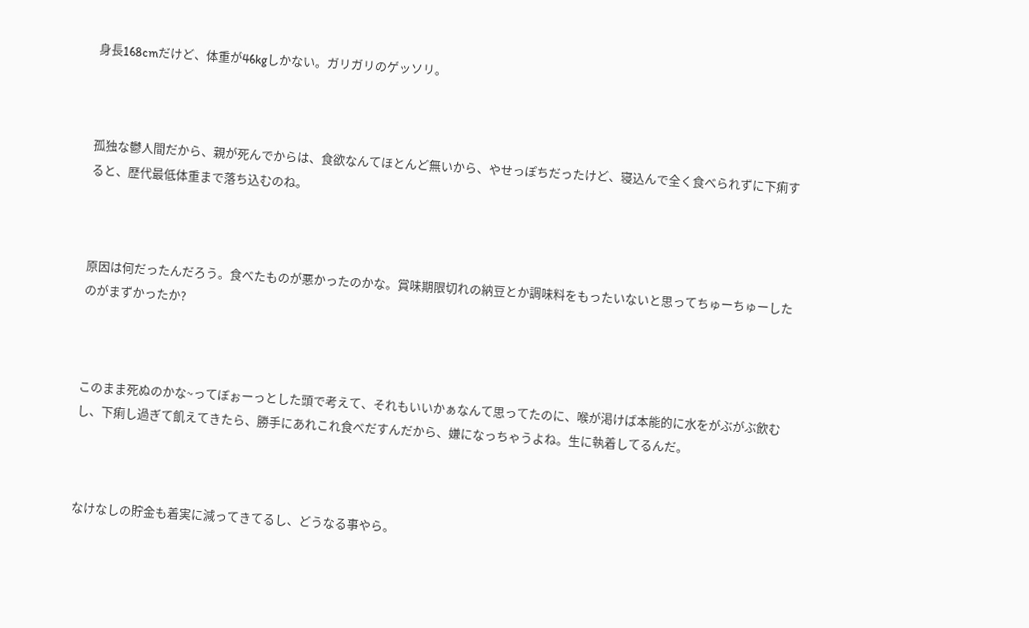身長168cmだけど、体重が46kgしかない。ガリガリのゲッソリ。



孤独な鬱人間だから、親が死んでからは、食欲なんてほとんど無いから、やせっぽちだったけど、寝込んで全く食べられずに下痢すると、歴代最低体重まで落ち込むのね。



原因は何だったんだろう。食べたものが悪かったのかな。賞味期限切れの納豆とか調味料をもったいないと思ってちゅーちゅーしたのがまずかったか?



このまま死ぬのかな~ってぼぉーっとした頭で考えて、それもいいかぁなんて思ってたのに、喉が渇けば本能的に水をがぶがぶ飲むし、下痢し過ぎて飢えてきたら、勝手にあれこれ食べだすんだから、嫌になっちゃうよね。生に執着してるんだ。



なけなしの貯金も着実に減ってきてるし、どうなる事やら。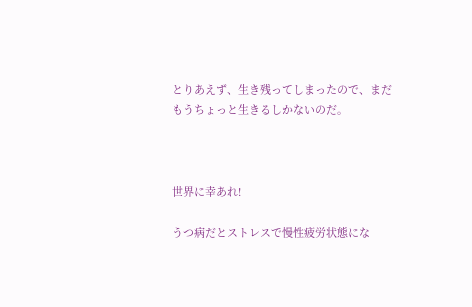とりあえず、生き残ってしまったので、まだもうちょっと生きるしかないのだ。



世界に幸あれ!

うつ病だとストレスで慢性疲労状態にな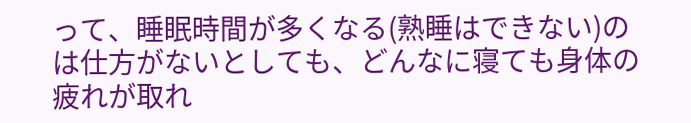って、睡眠時間が多くなる(熟睡はできない)のは仕方がないとしても、どんなに寝ても身体の疲れが取れ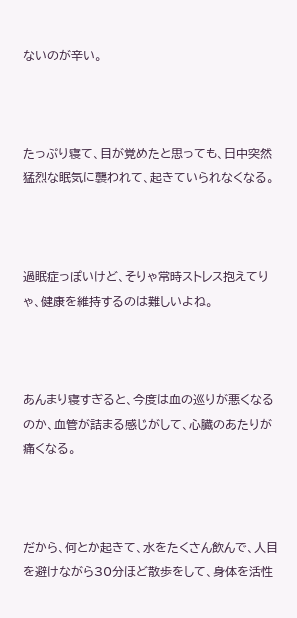ないのが辛い。



たっぷり寝て、目が覚めたと思っても、日中突然猛烈な眠気に襲われて、起きていられなくなる。



過眠症っぽいけど、そりゃ常時ストレス抱えてりゃ、健康を維持するのは難しいよね。



あんまり寝すぎると、今度は血の巡りが悪くなるのか、血管が詰まる感じがして、心臓のあたりが痛くなる。



だから、何とか起きて、水をたくさん飲んで、人目を避けながら30分ほど散歩をして、身体を活性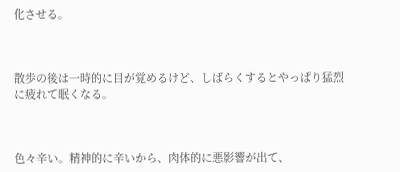化させる。



散歩の後は一時的に目が覚めるけど、しばらくするとやっぱり猛烈に疲れて眠くなる。



色々辛い。精神的に辛いから、肉体的に悪影響が出て、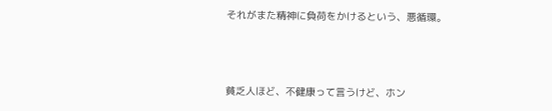それがまた精神に負荷をかけるという、悪循環。



貧乏人ほど、不健康って言うけど、ホン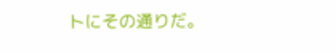トにその通りだ。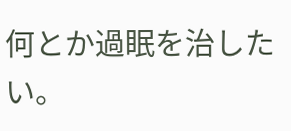何とか過眠を治したい。